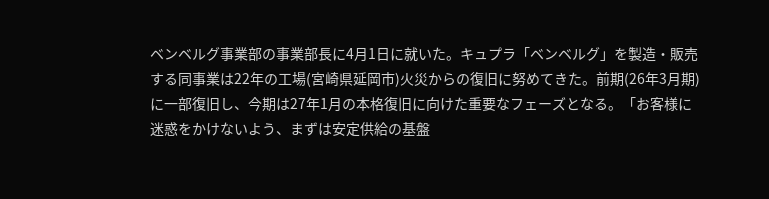ベンベルグ事業部の事業部長に4月1日に就いた。キュプラ「ベンベルグ」を製造・販売する同事業は22年の工場(宮崎県延岡市)火災からの復旧に努めてきた。前期(26年3月期)に一部復旧し、今期は27年1月の本格復旧に向けた重要なフェーズとなる。「お客様に迷惑をかけないよう、まずは安定供給の基盤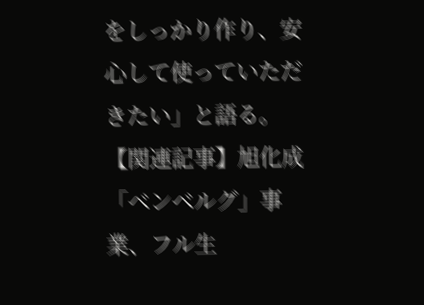をしっかり作り、安心して使っていただきたい」と語る。
【関連記事】旭化成「ベンベルグ」事業、フル生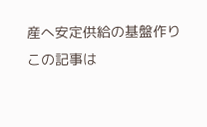産へ安定供給の基盤作り
この記事は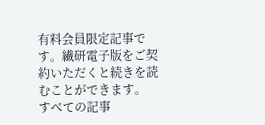有料会員限定記事です。繊研電子版をご契約いただくと続きを読むことができます。
すべての記事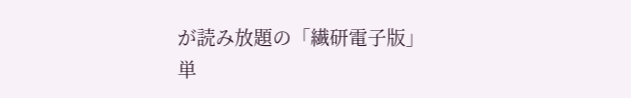が読み放題の「繊研電子版」
単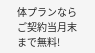体プランならご契約当月末まで無料!